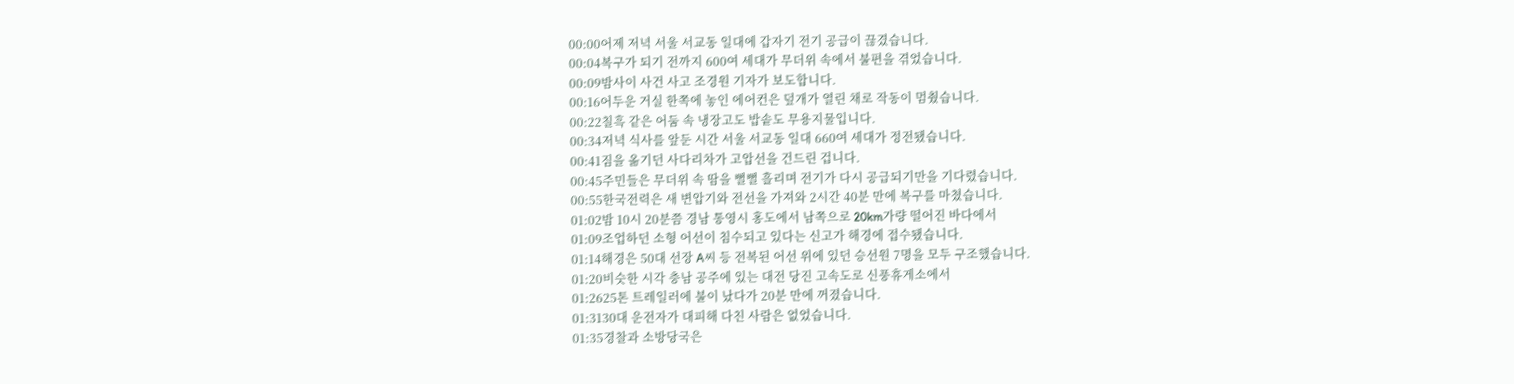00:00어제 저녁 서울 서교동 일대에 갑자기 전기 공급이 끊겼습니다.
00:04복구가 되기 전까지 600여 세대가 무더위 속에서 불편을 겪었습니다.
00:09밤사이 사건 사고 조경원 기자가 보도합니다.
00:16어두운 거실 한쪽에 놓인 에어컨은 덮개가 열린 채로 작동이 멈췄습니다.
00:22칠흑 같은 어둠 속 냉장고도 밥솥도 무용지물입니다.
00:34저녁 식사를 앞둔 시간 서울 서교동 일대 660여 세대가 정전됐습니다.
00:41짐을 옮기던 사다리차가 고압선을 건드린 겁니다.
00:45주민들은 무더위 속 땀을 뻘뻘 흘리며 전기가 다시 공급되기만을 기다렸습니다.
00:55한국전력은 새 변압기와 전선을 가져와 2시간 40분 만에 복구를 마쳤습니다.
01:02밤 10시 20분쯤 경남 통영시 홍도에서 남쪽으로 20km가량 떨어진 바다에서
01:09조업하던 소형 어선이 침수되고 있다는 신고가 해경에 접수됐습니다.
01:14해경은 50대 선장 A씨 등 전복된 어선 위에 있던 승선원 7명을 모두 구조했습니다.
01:20비슷한 시각 충남 공주에 있는 대전 당진 고속도로 신풍휴게소에서
01:2625톤 트레일러에 불이 났다가 20분 만에 꺼졌습니다.
01:3130대 운전자가 대피해 다친 사람은 없었습니다.
01:35경찰과 소방당국은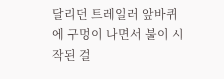달리던 트레일러 앞바퀴에 구멍이 나면서 불이 시작된 걸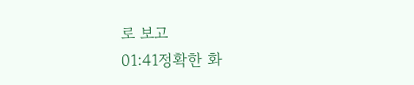로 보고
01:41정확한 화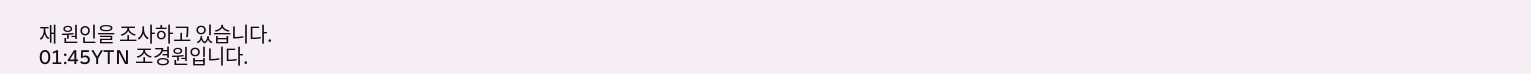재 원인을 조사하고 있습니다.
01:45YTN 조경원입니다.